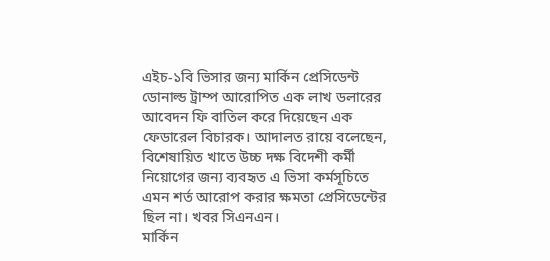এইচ-১বি ভিসার জন্য মার্কিন প্রেসিডেন্ট ডোনাল্ড ট্রাম্প আরোপিত এক লাখ ডলারের আবেদন ফি বাতিল করে দিয়েছেন এক ফেডারেল বিচারক। আদালত রায়ে বলেছেন, বিশেষায়িত খাতে উচ্চ দক্ষ বিদেশী কর্মী নিয়োগের জন্য ব্যবহৃত এ ভিসা কর্মসূচিতে এমন শর্ত আরোপ করার ক্ষমতা প্রেসিডেন্টের ছিল না। খবর সিএনএন।
মার্কিন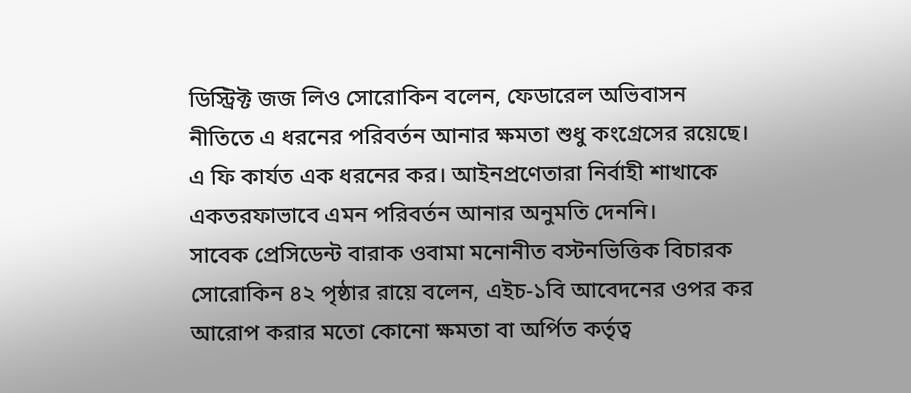ডিস্ট্রিক্ট জজ লিও সোরোকিন বলেন, ফেডারেল অভিবাসন নীতিতে এ ধরনের পরিবর্তন আনার ক্ষমতা শুধু কংগ্রেসের রয়েছে। এ ফি কার্যত এক ধরনের কর। আইনপ্রণেতারা নির্বাহী শাখাকে একতরফাভাবে এমন পরিবর্তন আনার অনুমতি দেননি।
সাবেক প্রেসিডেন্ট বারাক ওবামা মনোনীত বস্টনভিত্তিক বিচারক সোরোকিন ৪২ পৃষ্ঠার রায়ে বলেন, এইচ-১বি আবেদনের ওপর কর আরোপ করার মতো কোনো ক্ষমতা বা অর্পিত কর্তৃত্ব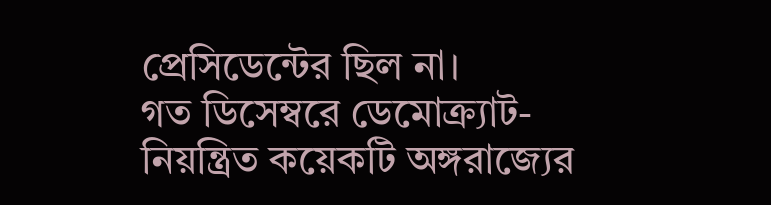প্রেসিডেন্টের ছিল না।
গত ডিসেম্বরে ডেমোক্র্যাট-নিয়ন্ত্রিত কয়েকটি অঙ্গরাজ্যের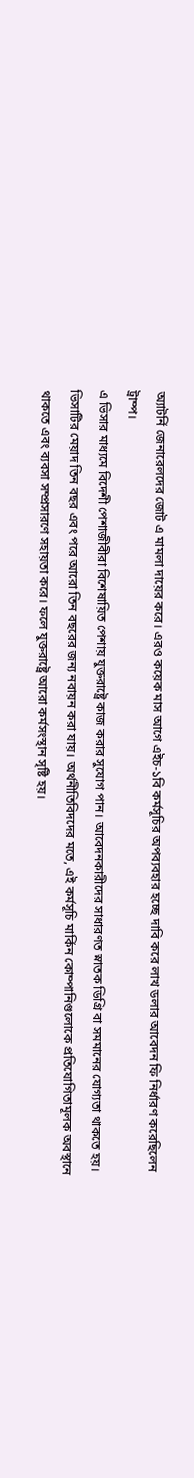অ্যাটর্নি জেনারেলদের জোট এ মামলা দায়ের করে। এরও কয়েক মাস আগে এইচ-১বি কর্মসূচির অপব্যবহার হচ্ছে দাবি করে লাখ ডলার আবেদন ফি নির্ধারণ করেছিলেন ট্রাম্প।
এ ভিসার মাধ্যমে বিদেশী পেশাজীবীরা বিশেষায়িত পেশায় যুক্তরাষ্ট্রে কাজ করার সুযোগ পান। আবেদনকারীদের সাধারণত স্নাতক ডিগ্রি বা সমমানের যোগ্যতা থাকতে হয়।
ভিসাটির মেয়াদ তিন বছর এবং পরে আরো তিন বছরের জন্য নবায়ন করা যায়। অর্থনীতিবিদদের মতে, এই কর্মসূচি মার্কিন কোম্পানিগুলোকে প্রতিযোগিতামূলক অবস্থানে থাকতে এবং ব্যবসা সম্প্রসারণে সহায়তা করে। ফলে যুক্তরাষ্ট্রে আরো কর্মসংস্থান সৃষ্টি হয়।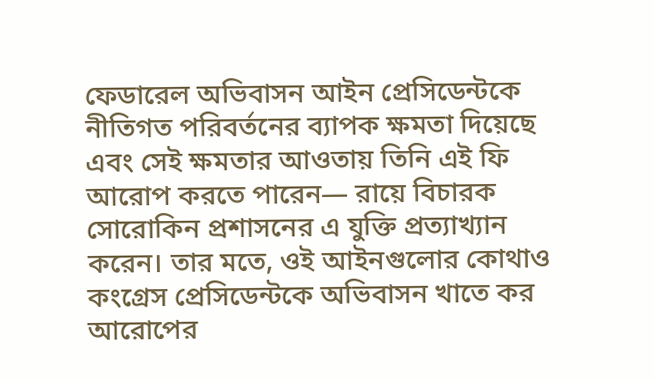ফেডারেল অভিবাসন আইন প্রেসিডেন্টকে নীতিগত পরিবর্তনের ব্যাপক ক্ষমতা দিয়েছে এবং সেই ক্ষমতার আওতায় তিনি এই ফি আরোপ করতে পারেন— রায়ে বিচারক সোরোকিন প্রশাসনের এ যুক্তি প্রত্যাখ্যান করেন। তার মতে, ওই আইনগুলোর কোথাও কংগ্রেস প্রেসিডেন্টকে অভিবাসন খাতে কর আরোপের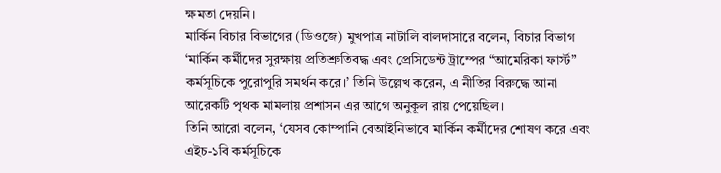ক্ষমতা দেয়নি।
মার্কিন বিচার বিভাগের (ডিওজে) মুখপাত্র নাটালি বালদাসারে বলেন, বিচার বিভাগ ‘মার্কিন কর্মীদের সুরক্ষায় প্রতিশ্রুতিবদ্ধ এবং প্রেসিডেন্ট ট্রাম্পের “আমেরিকা ফার্স্ট” কর্মসূচিকে পুরোপুরি সমর্থন করে।’ তিনি উল্লেখ করেন, এ নীতির বিরুদ্ধে আনা আরেকটি পৃথক মামলায় প্রশাসন এর আগে অনুকূল রায় পেয়েছিল।
তিনি আরো বলেন, ‘যেসব কোম্পানি বেআইনিভাবে মার্কিন কর্মীদের শোষণ করে এবং এইচ-১বি কর্মসূচিকে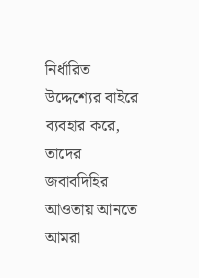নির্ধারিত উদ্দেশ্যের বাইরে ব্যবহার করে, তাদের জবাবদিহির আওতায় আনতে আমরা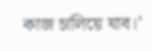কাজ চালিয়ে যাব।’